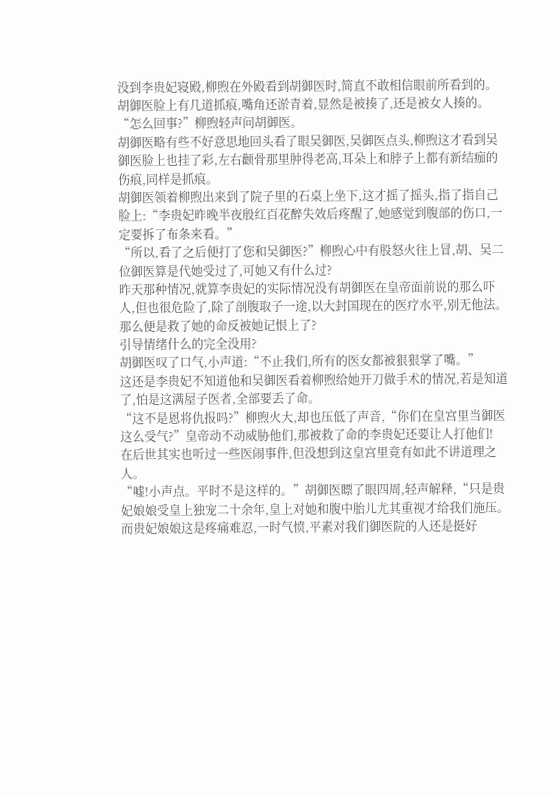没到李贵妃寝殿,柳煦在外殿看到胡御医时,简直不敢相信眼前所看到的。
胡御医脸上有几道抓痕,嘴角还淤青着,显然是被揍了,还是被女人揍的。
“怎么回事?”柳煦轻声问胡御医。
胡御医略有些不好意思地回头看了眼吴御医,吴御医点头,柳煦这才看到吴御医脸上也挂了彩,左右颧骨那里肿得老高,耳朵上和脖子上都有新结痂的伤痕,同样是抓痕。
胡御医领着柳煦出来到了院子里的石桌上坐下,这才摇了摇头,指了指自己脸上:“李贵妃昨晚半夜殷红百花醉失效后疼醒了,她感觉到腹部的伤口,一定要拆了布条来看。”
“所以,看了之后便打了您和吴御医?”柳煦心中有股怒火往上冒,胡、吴二位御医算是代她受过了,可她又有什么过?
昨天那种情况,就算李贵妃的实际情况没有胡御医在皇帝面前说的那么吓人,但也很危险了,除了剖腹取子一途,以大封国现在的医疗水平,别无他法。
那么便是救了她的命反被她记恨上了?
引导情绪什么的完全没用?
胡御医叹了口气,小声道:“不止我们,所有的医女都被狠狠掌了嘴。”
这还是李贵妃不知道他和吴御医看着柳煦给她开刀做手术的情况,若是知道了,怕是这满屋子医者,全部要丢了命。
“这不是恩将仇报吗?”柳煦火大,却也压低了声音,“你们在皇宫里当御医这么受气?”皇帝动不动威胁他们,那被救了命的李贵妃还要让人打他们!
在后世其实也听过一些医闹事件,但没想到这皇宫里竟有如此不讲道理之人。
“嘘!小声点。平时不是这样的。”胡御医瞟了眼四周,轻声解释,“只是贵妃娘娘受皇上独宠二十余年,皇上对她和腹中胎儿尤其重视才给我们施压。而贵妃娘娘这是疼痛难忍,一时气愤,平素对我们御医院的人还是挺好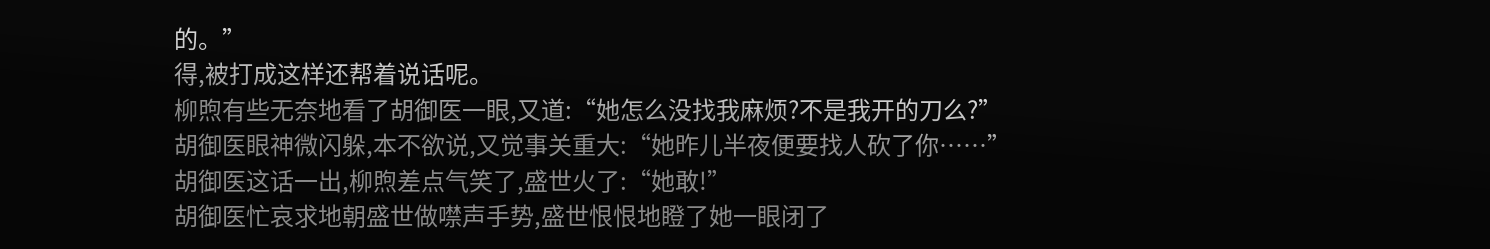的。”
得,被打成这样还帮着说话呢。
柳煦有些无奈地看了胡御医一眼,又道:“她怎么没找我麻烦?不是我开的刀么?”
胡御医眼神微闪躲,本不欲说,又觉事关重大:“她昨儿半夜便要找人砍了你……”
胡御医这话一出,柳煦差点气笑了,盛世火了:“她敢!”
胡御医忙哀求地朝盛世做噤声手势,盛世恨恨地瞪了她一眼闭了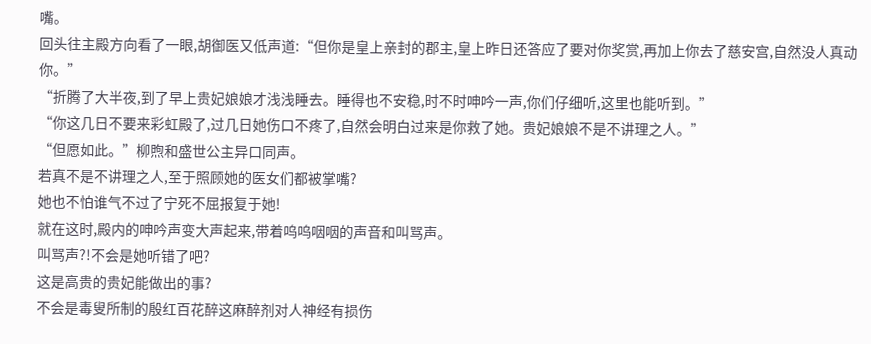嘴。
回头往主殿方向看了一眼,胡御医又低声道:“但你是皇上亲封的郡主,皇上昨日还答应了要对你奖赏,再加上你去了慈安宫,自然没人真动你。”
“折腾了大半夜,到了早上贵妃娘娘才浅浅睡去。睡得也不安稳,时不时呻吟一声,你们仔细听,这里也能听到。”
“你这几日不要来彩虹殿了,过几日她伤口不疼了,自然会明白过来是你救了她。贵妃娘娘不是不讲理之人。”
“但愿如此。”柳煦和盛世公主异口同声。
若真不是不讲理之人,至于照顾她的医女们都被掌嘴?
她也不怕谁气不过了宁死不屈报复于她!
就在这时,殿内的呻吟声变大声起来,带着呜呜咽咽的声音和叫骂声。
叫骂声?!不会是她听错了吧?
这是高贵的贵妃能做出的事?
不会是毒叟所制的殷红百花醉这麻醉剂对人神经有损伤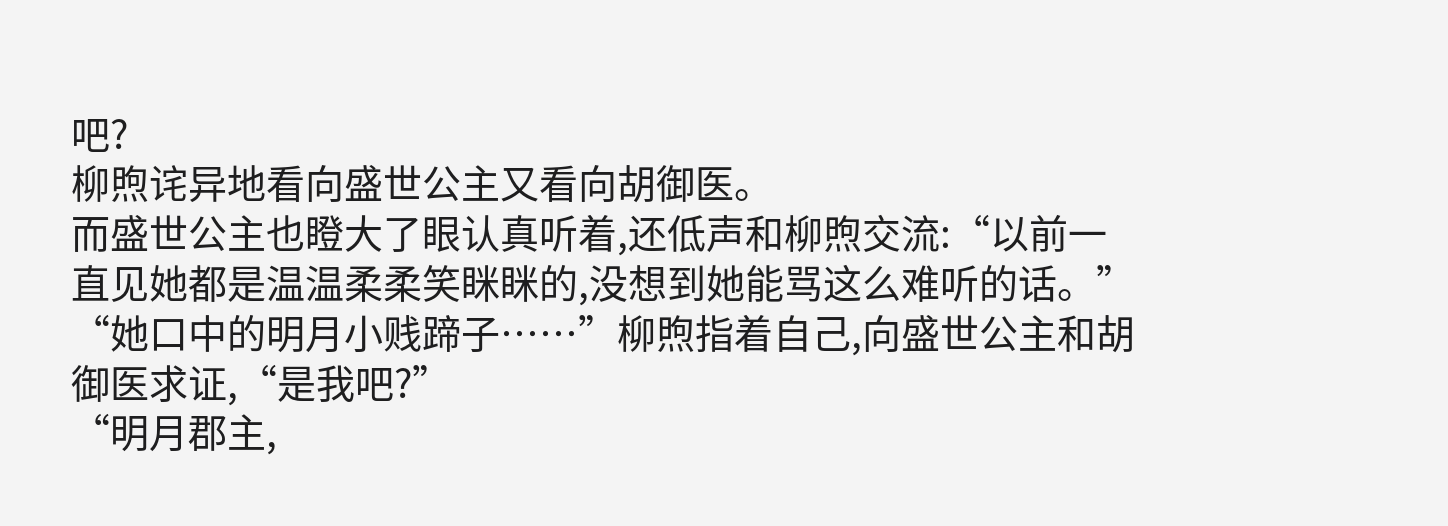吧?
柳煦诧异地看向盛世公主又看向胡御医。
而盛世公主也瞪大了眼认真听着,还低声和柳煦交流:“以前一直见她都是温温柔柔笑眯眯的,没想到她能骂这么难听的话。”
“她口中的明月小贱蹄子……”柳煦指着自己,向盛世公主和胡御医求证,“是我吧?”
“明月郡主,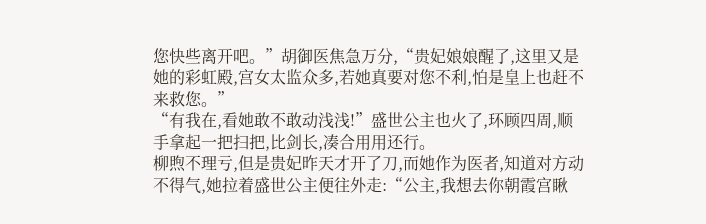您快些离开吧。”胡御医焦急万分,“贵妃娘娘醒了,这里又是她的彩虹殿,宫女太监众多,若她真要对您不利,怕是皇上也赶不来救您。”
“有我在,看她敢不敢动浅浅!”盛世公主也火了,环顾四周,顺手拿起一把扫把,比剑长,凑合用用还行。
柳煦不理亏,但是贵妃昨天才开了刀,而她作为医者,知道对方动不得气,她拉着盛世公主便往外走:“公主,我想去你朝霞宫瞅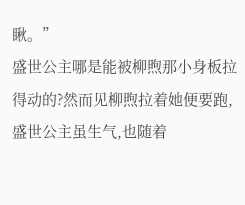瞅。”
盛世公主哪是能被柳煦那小身板拉得动的?然而见柳煦拉着她便要跑,盛世公主虽生气,也随着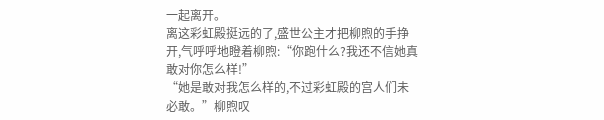一起离开。
离这彩虹殿挺远的了,盛世公主才把柳煦的手挣开,气呼呼地瞪着柳煦:“你跑什么?我还不信她真敢对你怎么样!”
“她是敢对我怎么样的,不过彩虹殿的宫人们未必敢。”柳煦叹